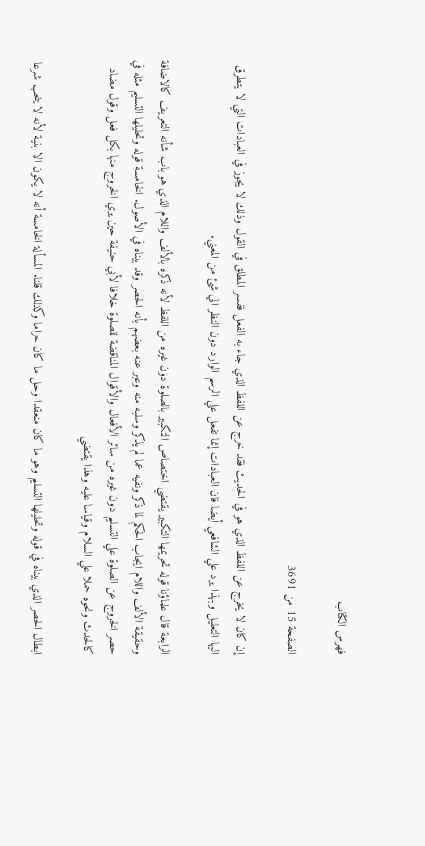فهرس الكتاب

الصفحة 15 من 3691

إن كان لا يخرج عن اللفظ الذي هو في الحديث فقد خرج عن اللفظ الذي جاء به الفعل ففسر المطلق في القول وذلك لا يجوز في العبادات التي لا يتطرق اليها التعليل وبهذا يرد علي الشافعي أيضا فان العبادات إنما تفعل علي الرسم الوارد دون النظر الي شئ من المعني.

الرابعة قال علماؤنا قوله تحريمها التكبير يقتضي اختصاص التكبير بالصلوة دون غيره من اللفظ لأنه ذكره بالألف واللام الذي هو باب شأنه التعريف كالاضافة وحقيقة الألف واللام ايجاب الحكم لما ذكر ونفيه عما لم يذكر وسلبه منه وعبر عنه بعضهم بأنه الحصر وقد بيناه في الأصول. الخامسة قوله وتحليلها التسليم مثله في حصر الخروج عن الصلوة علي التسليم دون غيره من سائر الأفعال والأقوال المناقضة للصلوة خلافا لأبي حنيفة حين يري الخروج منها بكل فعل وقول مضاد كالحدث ونحوه حملا علي السلام وقياسا عليه وهذا يقتضي

ابطال الحصر الذي بيناه في قوله وتحليلها التسليم وهو ما كان منعقدا وحل ما كان حراما وكذلك قلنا. المسألة الخامسة أنه لا يكون الا بنية لأنه لا ينحب شرعا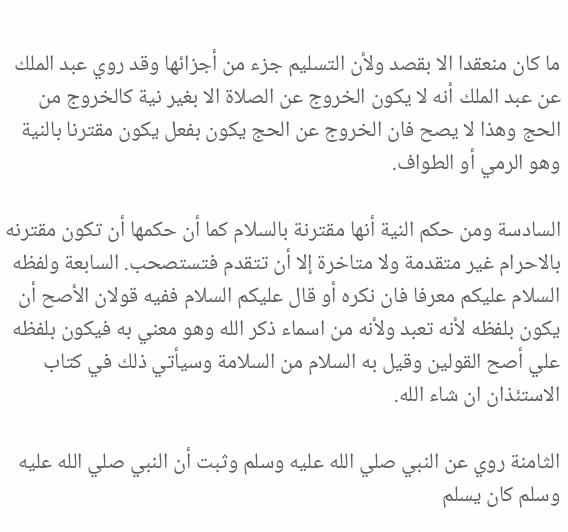ما كان منعقدا الا بقصد ولأن التسليم جزء من أجزائها وقد روي عبد الملك عن عبد الملك أنه لا يكون الخروج عن الصلاة الا بغير نية كالخروج من الحج وهذا لا يصح فان الخروج عن الحج يكون بفعل يكون مقترنا بالنية وهو الرمي أو الطواف.

السادسة ومن حكم النية أنها مقترنة بالسلام كما أن حكمها أن تكون مقترنه بالاحرام غير متقدمة ولا متاخرة إلا أن تتقدم فتستصحب. السابعة ولفظه السلام عليكم معرفا فان نكره أو قال عليكم السلام ففيه قولان الأصح أن يكون بلفظه لأنه تعبد ولأنه من اسماء ذكر الله وهو معني به فيكون بلفظه علي أصح القولين وقيل به السلام من السلامة وسيأتي ذلك في كتاب الاستئذان ان شاء الله.

الثامنة روي عن النبي صلي الله عليه وسلم وثبت أن النبي صلي الله عليه وسلم كان يسلم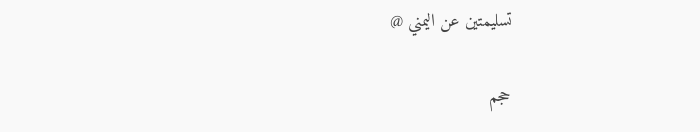تسليمتين عن اليمني @

حجم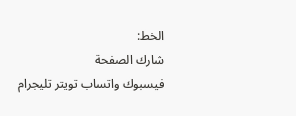الخط:
شارك الصفحة
فيسبوك واتساب تويتر تليجرام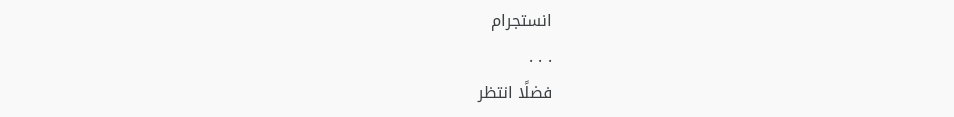انستجرام
. . .
فضلًا انتظر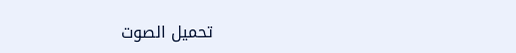تحميل الصوت